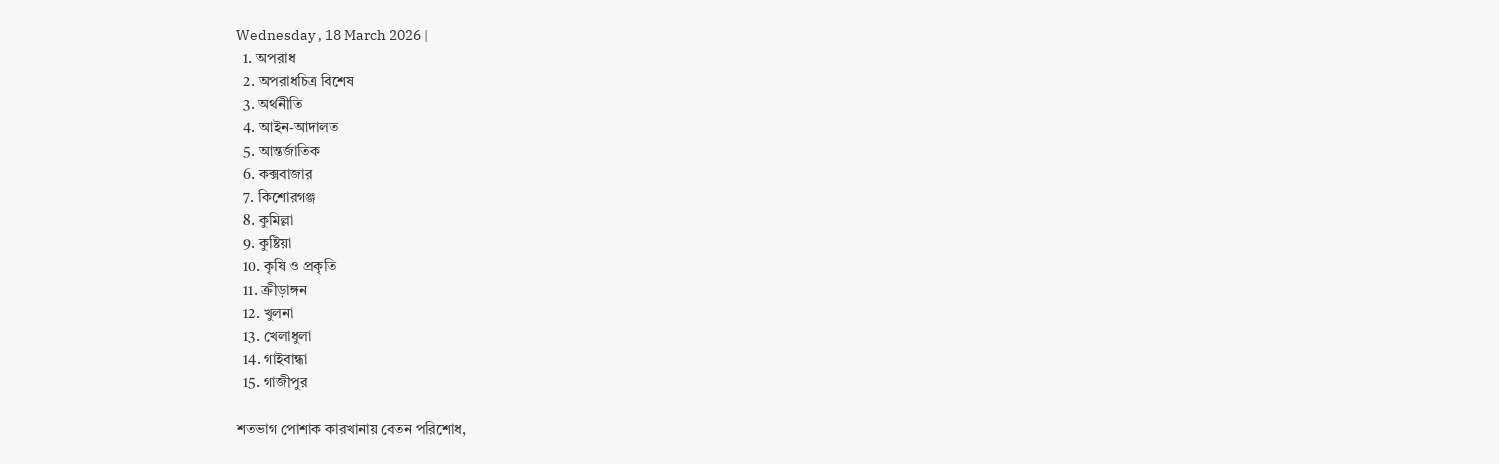Wednesday , 18 March 2026 |
  1. অপরাধ
  2. অপরাধচিত্র বিশেষ
  3. অর্থনীতি
  4. আইন-আদালত
  5. আন্তর্জাতিক
  6. কক্সবাজার
  7. কিশোরগঞ্জ
  8. কুমিল্লা
  9. কুষ্টিয়া
  10. কৃষি ও প্রকৃতি
  11. ক্রীড়াঙ্গন
  12. খুলনা
  13. খেলাধুলা
  14. গাইবান্ধা
  15. গাজীপুর

শতভাগ পোশাক কারখানায় বেতন পরিশোধ,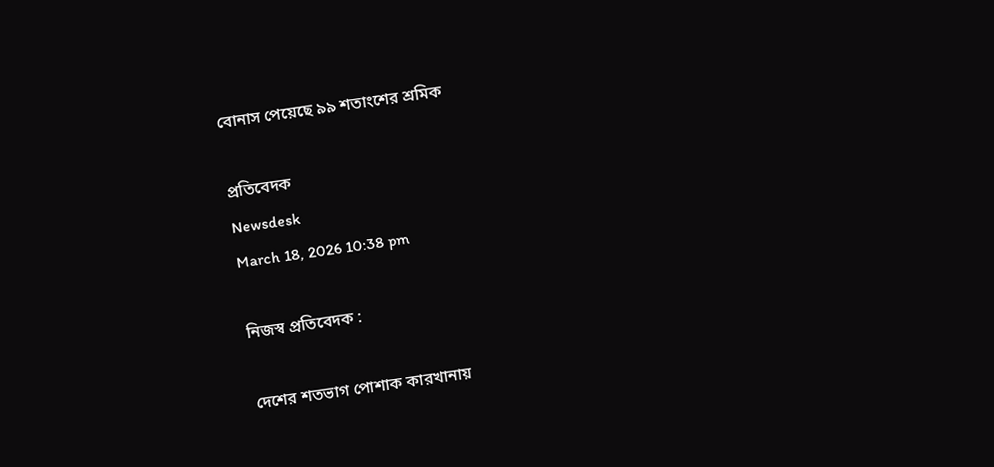বোনাস পেয়েছে ৯৯ শতাংশের শ্রমিক

প্রতিবেদক
Newsdesk
March 18, 2026 10:38 pm

নিজস্ব প্রতিবেদক :

দেশের শতভাগ পোশাক কারখানায়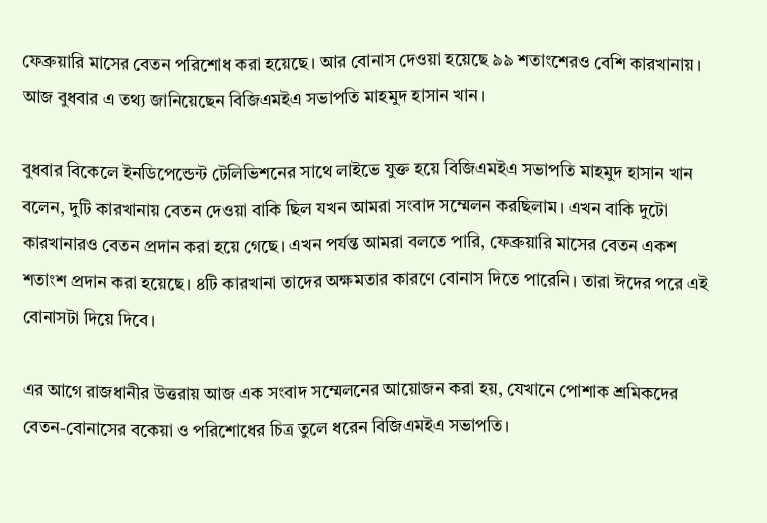ফেব্রুয়ারি মাসের বেতন পরিশোধ করা হয়েছে। আর বোনাস দেওয়া হয়েছে ৯৯ শতাংশেরও বেশি কারখানায়। আজ বুধবার এ তথ্য জানিয়েছেন বিজিএমইএ সভাপতি মাহমুদ হাসান খান।

বুধবার বিকেলে ইনডিপেন্ডেন্ট টেলিভিশনের সাথে লাইভে যুক্ত হয়ে বিজিএমইএ সভাপতি মাহমুদ হাসান খান বলেন, দুটি কারখানায় বেতন দেওয়া বাকি ছিল যখন আমরা সংবাদ সম্মেলন করছিলাম। এখন বাকি দুটো কারখানারও বেতন প্রদান করা হয়ে গেছে। এখন পর্যন্ত আমরা বলতে পারি, ফেব্রুয়ারি মাসের বেতন একশ শতাংশ প্রদান করা হয়েছে। ৪টি কারখানা তাদের অক্ষমতার কারণে বোনাস দিতে পারেনি। তারা ঈদের পরে এই বোনাসটা দিয়ে দিবে।

এর আগে রাজধানীর উত্তরায় আজ এক সংবাদ সম্মেলনের আয়োজন করা হয়, যেখানে পোশাক শ্রমিকদের বেতন-বোনাসের বকেয়া ও পরিশোধের চিত্র তুলে ধরেন বিজিএমইএ সভাপতি।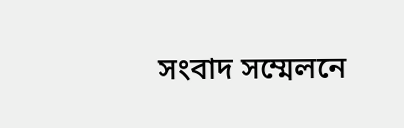সংবাদ সম্মেলনে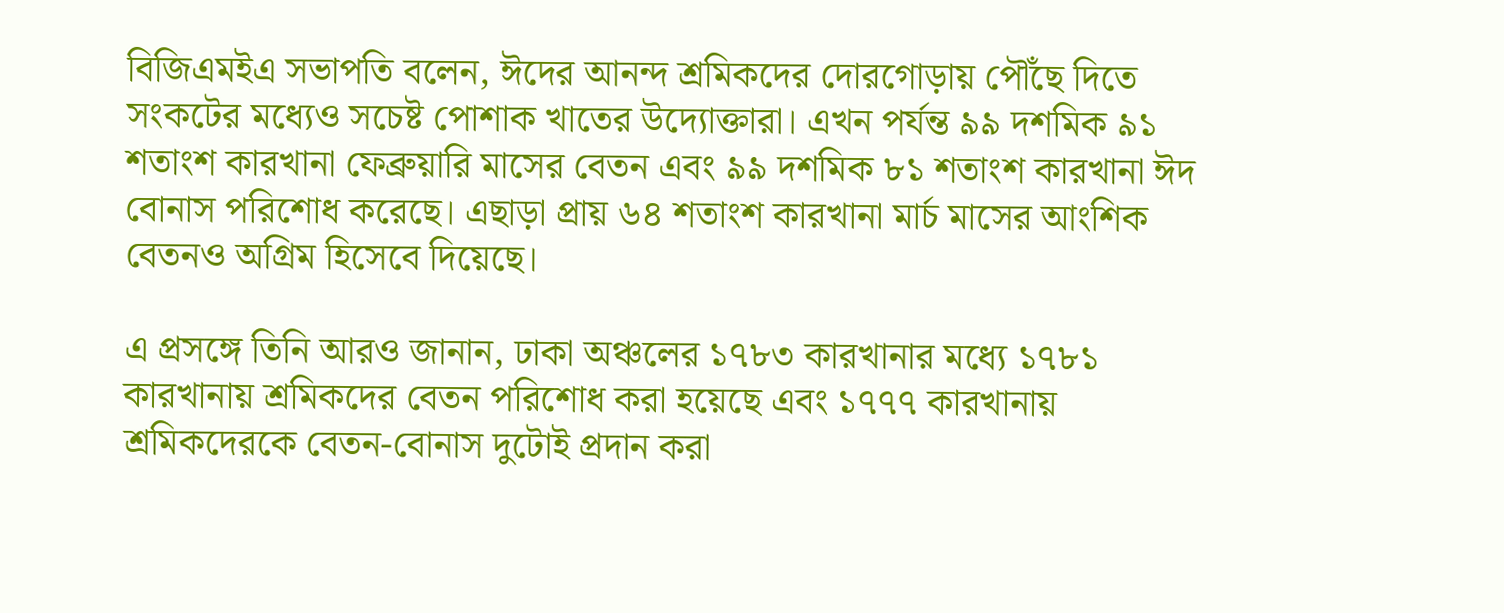বিজিএমইএ সভাপতি বলেন, ঈদের আনন্দ শ্রমিকদের দোরগোড়ায় পৌঁছে দিতে সংকটের মধ্যেও সচেষ্ট পোশাক খাতের উদ্যোক্তারা। এখন পর্যন্ত ৯৯ দশমিক ৯১ শতাংশ কারখানা ফেব্রুয়ারি মাসের বেতন এবং ৯৯ দশমিক ৮১ শতাংশ কারখানা ঈদ বোনাস পরিশোধ করেছে। এছাড়া প্রায় ৬৪ শতাংশ কারখানা মার্চ মাসের আংশিক বেতনও অগ্রিম হিসেবে দিয়েছে।

এ প্রসঙ্গে তিনি আরও জানান, ঢাকা অঞ্চলের ১৭৮৩ কারখানার মধ্যে ১৭৮১ কারখানায় শ্রমিকদের বেতন পরিশোধ করা হয়েছে এবং ১৭৭৭ কারখানায় শ্রমিকদেরকে বেতন-বোনাস দুটোই প্রদান করা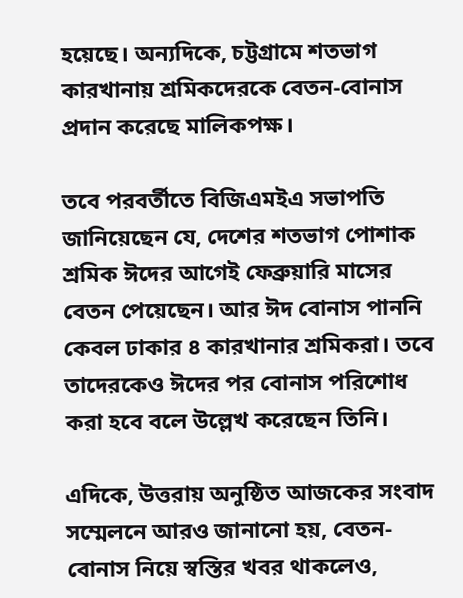হয়েছে। অন্যদিকে, চট্টগ্রামে শতভাগ কারখানায় শ্রমিকদেরকে বেতন-বোনাস প্রদান করেছে মালিকপক্ষ।

তবে পরবর্তীতে বিজিএমইএ সভাপতি জানিয়েছেন যে, দেশের শতভাগ পোশাক শ্রমিক ঈদের আগেই ফেব্রুয়ারি মাসের বেতন পেয়েছেন। আর ঈদ বোনাস পাননি কেবল ঢাকার ৪ কারখানার শ্রমিকরা। তবে তাদেরকেও ঈদের পর বোনাস পরিশোধ করা হবে বলে উল্লেখ করেছেন তিনি।

এদিকে, উত্তরায় অনুষ্ঠিত আজকের সংবাদ সম্মেলনে আরও জানানো হয়, বেতন-বোনাস নিয়ে স্বস্তির খবর থাকলেও,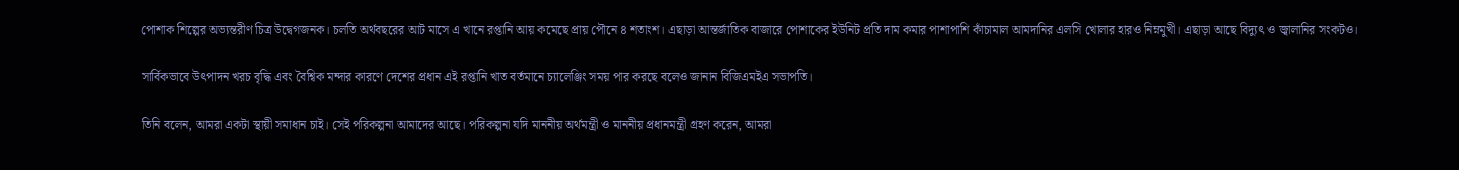পোশাক শিল্পের অভ্যন্তরীণ চিত্র উদ্বেগজনক। চলতি অর্থবছরের আট মাসে এ খানে রপ্তানি আয় কমেছে প্রায় পৌনে ৪ শতাংশ। এছাড়া আন্তর্জাতিক বাজারে পোশাকের ইউনিট প্রতি দাম কমার পাশাপাশি কাঁচামাল আমদানির এলসি খোলার হারও নিম্নমুখী। এছাড়া আছে বিদ্যুৎ ও জ্বালানির সংকটও।

সার্বিকভাবে উৎপাদন খরচ বৃদ্ধি এবং বৈশ্বিক মন্দার কারণে দেশের প্রধান এই রপ্তানি খাত বর্তমানে চ্যালেঞ্জিং সময় পার করছে বলেও জানান বিজিএমইএ সভাপতি।

তিনি বলেন, আমরা একটা স্থায়ী সমাধান চাই। সেই পরিকল্পনা আমাদের আছে। পরিকল্পনা যদি মাননীয় অর্থমন্ত্রী ও মাননীয় প্রধানমন্ত্রী গ্রহণ করেন, আমরা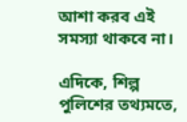আশা করব এই সমস্যা থাকবে না।

এদিকে, শিল্প পুলিশের তথ্যমতে,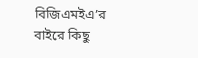বিজিএমইএ’র বাইরে কিছু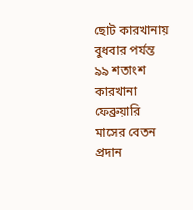ছোট কারখানায় বুধবার পর্যন্ত ৯৯ শতাংশ কারখানা ফেব্রুয়ারি মাসের বেতন প্রদান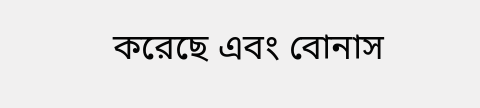করেছে এবং বোনাস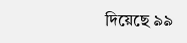দিয়েছে ৯৯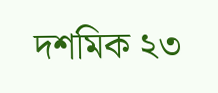দশমিক ২৩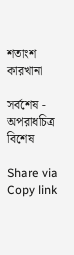শতাংশ কারখানা

সর্বশেষ - অপরাধচিত্র বিশেষ

Share via
Copy link